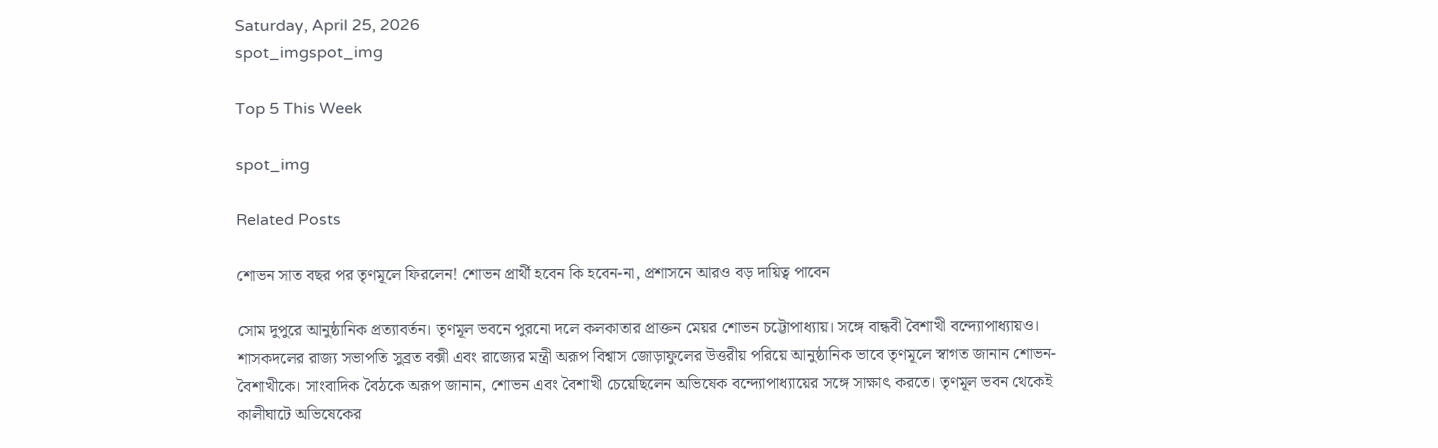Saturday, April 25, 2026
spot_imgspot_img

Top 5 This Week

spot_img

Related Posts

শোভন সাত বছর পর তৃণমূলে ফিরলেন! শোভন প্রার্থী হবেন কি হবেন-না, প্রশাসনে আরও বড় দায়িত্ব পাবেন

সোম দুপুরে আনুষ্ঠানিক প্রত্যাবর্তন। তৃণমূল ভবনে পুরনো দলে কলকাতার প্রাক্তন মেয়র শোভন চট্টোপাধ্যায়। সঙ্গে বান্ধবী বৈশাখী বন্দ্যোপাধ্যায়ও। শাসকদলের রাজ্য সভাপতি সুব্রত বক্সী এবং রাজ্যের মন্ত্রী অরূপ বিশ্বাস জোড়াফুলের উত্তরীয় পরিয়ে আনুষ্ঠানিক ভাবে তৃণমূলে স্বাগত জানান শোভন-বৈশাখীকে। সাংবাদিক বৈঠকে অরূপ জানান, শোভন এবং বৈশাখী চেয়েছিলেন অভিষেক বন্দ্যোপাধ্যায়ের সঙ্গে সাক্ষাৎ করতে। তৃণমূল ভবন থেকেই কালীঘাটে অভিষেকের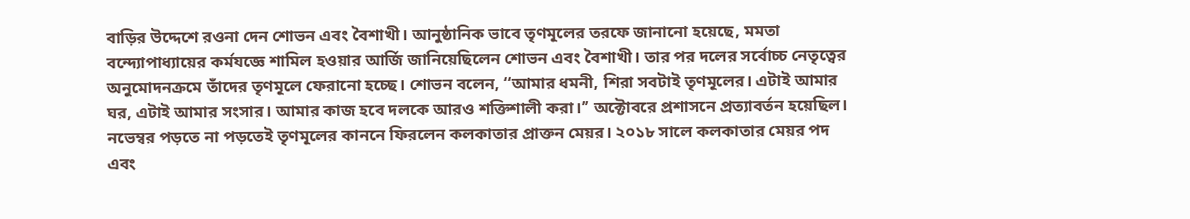বাড়ির উদ্দেশে রওনা দেন শোভন এবং বৈশাখী। আনুষ্ঠানিক ভাবে তৃণমূলের তরফে জানানো হয়েছে, মমতা বন্দ্যোপাধ্যায়ের কর্মযজ্ঞে শামিল হওয়ার আর্জি জানিয়েছিলেন শোভন এবং বৈশাখী। তার পর দলের সর্বোচ্চ নেতৃত্বের অনুমোদনক্রমে তাঁদের তৃণমূলে ফেরানো হচ্ছে। শোভন বলেন, ‘‘আমার ধমনী, শিরা সবটাই তৃণমূলের। এটাই আমার ঘর, এটাই আমার সংসার। আমার কাজ হবে দলকে আরও শক্তিশালী করা।’’ অক্টোবরে প্রশাসনে প্রত্যাবর্তন হয়েছিল। নভেম্বর পড়তে না পড়তেই তৃণমূলের কাননে ফিরলেন কলকাতার প্রাক্তন মেয়র। ২০১৮ সালে কলকাতার মেয়র পদ এবং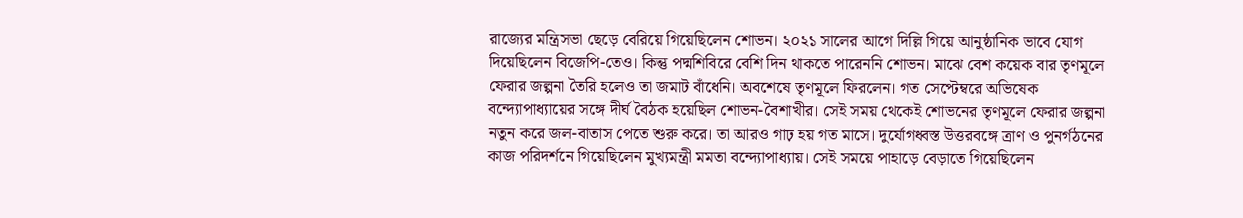রাজ্যের মন্ত্রিসভা ছেড়ে বেরিয়ে গিয়েছিলেন শোভন। ২০২১ সালের আগে দিল্লি গিয়ে আনুষ্ঠানিক ভাবে যোগ দিয়েছিলেন বিজেপি-তেও। কিন্তু পদ্মশিবিরে বেশি দিন থাকতে পারেননি শোভন। মাঝে বেশ কয়েক বার তৃণমূলে ফেরার জল্পনা তৈরি হলেও তা জমাট বাঁধেনি। অবশেষে তৃণমূলে ফিরলেন। গত সেপ্টেম্বরে অভিষেক বন্দ্যোপাধ্যায়ের সঙ্গে দীর্ঘ বৈঠক হয়েছিল শোভন-বৈশাখীর। সেই সময় থেকেই শোভনের তৃণমূলে ফেরার জল্পনা নতুন করে জল-বাতাস পেতে শুরু করে। তা আরও গাঢ় হয় গত মাসে। দুর্যোগধ্বস্ত উত্তরবঙ্গে ত্রাণ ও পুনর্গঠনের কাজ পরিদর্শনে গিয়েছিলেন মুখ্যমন্ত্রী মমতা বন্দ্যোপাধ্যায়। সেই সময়ে পাহাড়ে বেড়াতে গিয়েছিলেন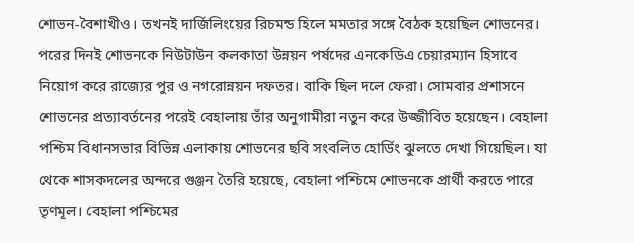শোভন-বৈশাখীও। তখনই দার্জিলিংয়ের রিচমন্ড হিলে মমতার সঙ্গে বৈঠক হয়েছিল শোভনের। পরের দিনই শোভনকে নিউটাউন কলকাতা উন্নয়ন পর্ষদের এনকেডিএ চেয়ারম্যান হিসাবে নিয়োগ করে রাজ্যের পুর ও নগরোন্নয়ন দফতর। বাকি ছিল দলে ফেরা। সোমবার প্রশাসনে শোভনের প্রত্যাবর্তনের পরেই বেহালায় তাঁর অনুগামীরা নতুন করে উজ্জীবিত হয়েছেন। বেহালা পশ্চিম বিধানসভার বিভিন্ন এলাকায় শোভনের ছবি সংবলিত হোর্ডিং ঝুলতে দেখা গিয়েছিল। যা থেকে শাসকদলের অন্দরে গুঞ্জন তৈরি হয়েছে, বেহালা পশ্চিমে শোভনকে প্রার্থী করতে পারে তৃণমূল। বেহালা পশ্চিমের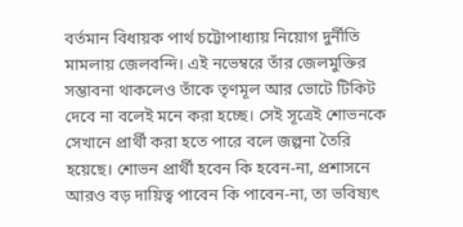বর্তমান বিধায়ক পার্থ চট্টোপাধ্যায় নিয়োগ দুর্নীতি মামলায় জেলবন্দি। এই নভেম্বরে তাঁর জেলমুক্তির সম্ভাবনা থাকলেও তাঁকে তৃণমূল আর ভোটে টিকিট দেবে না বলেই মনে করা হচ্ছে। সেই সূত্রেই শোভনকে সেখানে প্রার্থী করা হতে পারে বলে জল্পনা তৈরি হয়েছে। শোভন প্রার্থী হবেন কি হবেন-না, প্রশাসনে আরও বড় দায়িত্ব পাবেন কি পাবেন-না, তা ভবিষ্যৎ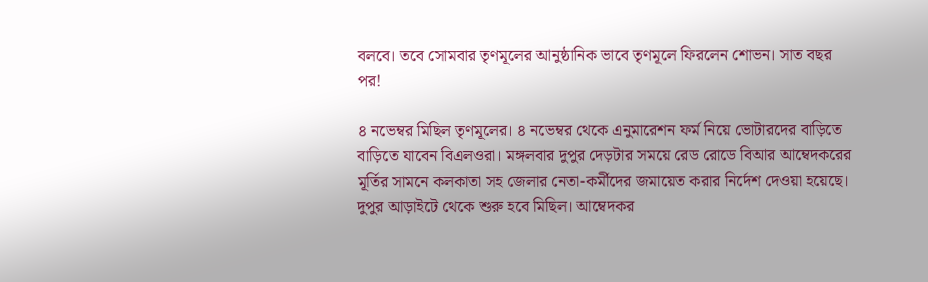বলবে। তবে সোমবার তৃণমূলের আনুষ্ঠানিক ভাবে তৃণমূলে ফিরলেন শোভন। সাত বছর পর!

৪ নভেম্বর মিছিল তৃণমূলের। ৪ নভেম্বর থেকে এনুমারেশন ফর্ম নিয়ে ভোটারদের বাড়িতে বাড়িতে যাবেন বিএলওরা। মঙ্গলবার দুপুর দেড়টার সময়ে রেড রোডে বিআর আম্বেদকরের মূর্তির সামনে কলকাতা সহ জেলার নেতা-কর্মীদের জমায়েত করার নির্দেশ দেওয়া হয়েছে। দুপুর আড়াইটে থেকে শুরু হবে মিছিল। আম্বেদকর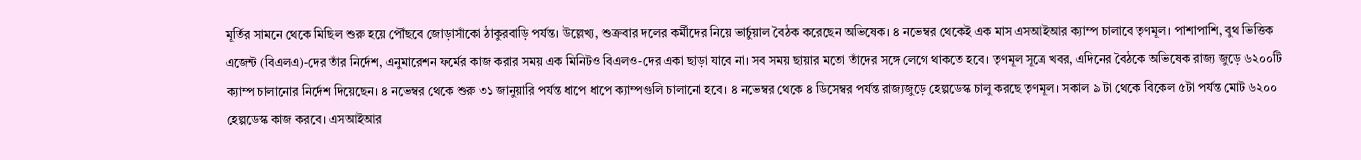মূর্তির সামনে থেকে মিছিল শুরু হয়ে পৌঁছবে জোড়াসাঁকো ঠাকুরবাড়ি পর্যন্ত। উল্লেখ্য, শুক্রবার দলের কর্মীদের নিয়ে ভার্চুয়াল বৈঠক করেছেন অভিষেক। ৪ নভেম্বর থেকেই এক মাস এসআইআর ক্যাম্প চালাবে তৃণমূল। পাশাপাশি, বুথ ভিত্তিক এজেন্ট (বিএলএ)-দের তাঁর নির্দেশ, এনুমারেশন ফর্মের কাজ করার সময় এক মিনিটও বিএলও-দের একা ছাড়া যাবে না। সব সময় ছায়ার মতো তাঁদের সঙ্গে লেগে থাকতে হবে। তৃণমূল সূত্রে খবর, এদিনের বৈঠকে অভিষেক রাজ্য জুড়ে ৬২০০টি ক্যাম্প চালানোর নির্দেশ দিয়েছেন। ৪ নভেম্বর থেকে শুরু ৩১ জানুয়ারি পর্যন্ত ধাপে ধাপে ক্যাম্পগুলি চালানো হবে। ৪ নভেম্বর থেকে ৪ ডিসেম্বর পর্যন্ত রাজ্যজুড়ে হেল্পডেস্ক চালু করছে তৃণমূল। সকাল ৯ টা থেকে বিকেল ৫টা পর্যন্ত মোট ৬২০০ হেল্পডেস্ক কাজ করবে। এসআইআর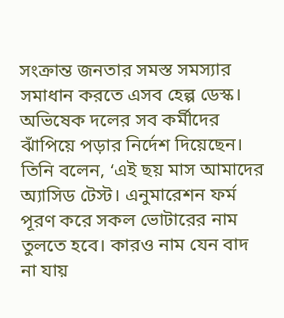সংক্রান্ত জনতার সমস্ত সমস্যার সমাধান করতে এসব হেল্প ডেস্ক। অভিষেক দলের সব কর্মীদের ঝাঁপিয়ে পড়ার নির্দেশ দিয়েছেন। তিনি বলেন, ‘এই ছয় মাস আমাদের অ্যাসিড টেস্ট। এনুমারেশন ফর্ম পূরণ করে সকল ভোটারের নাম তুলতে হবে। কারও নাম যেন বাদ না যায়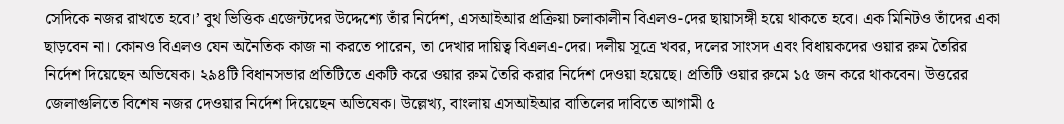সেদিকে নজর রাখতে হবে।’ বুথ ভিত্তিক এজেন্টদের উদ্দেশ্যে তাঁর নির্দেশ, এসআইআর প্রক্রিয়া চলাকালীন বিএলও-দের ছায়াসঙ্গী হয়ে থাকতে হবে। এক মিনিটও তাঁদের একা ছাড়বেন না। কোনও বিএলও যেন অনৈতিক কাজ না করতে পারেন, তা দেখার দায়িত্ব বিএলএ-দের। দলীয় সূত্রে খবর, দলের সাংসদ এবং বিধায়কদের ওয়ার রুম তৈরির নির্দেশ দিয়েছেন অভিষেক। ২৯৪টি বিধানসভার প্রতিটিতে একটি করে ওয়ার রুম তৈরি করার নির্দেশ দেওয়া হয়েছে। প্রতিটি ওয়ার রুমে ১৫ জন করে থাকবেন। উত্তরের জেলাগুলিতে বিশেষ নজর দেওয়ার নির্দেশ দিয়েছেন অভিষেক। উল্লেখ্য, বাংলায় এসআইআর বাতিলের দাবিতে আগামী ৫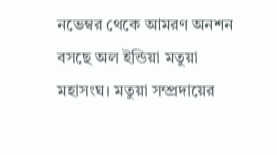নভেম্বর থেকে আমরণ অনশন বসছে অল ইন্ডিয়া মতুয়া মহাসংঘ। মতুয়া সম্প্রদায়ের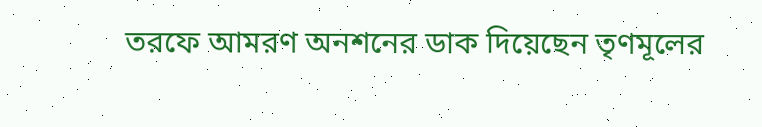তরফে আমরণ অনশনের ডাক দিয়েছেন তৃণমূলের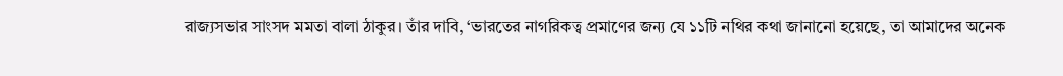রাজ্যসভার সাংসদ মমতা বালা ঠাকুর। তাঁর দাবি, ‘ভারতের নাগরিকত্ব প্রমাণের জন্য যে ১১টি নথির কথা জানানো হয়েছে, তা আমাদের অনেক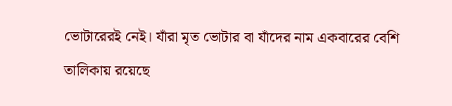ভোটারেরই নেই। যাঁরা মৃত ভোটার বা যাঁদের নাম একবারের বেশি তালিকায় রয়েছে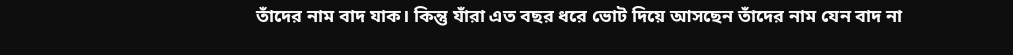তাঁদের নাম বাদ যাক। কিন্তু যাঁরা এত বছর ধরে ভোট দিয়ে আসছেন তাঁদের নাম যেন বাদ না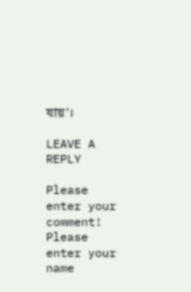যায়’।

LEAVE A REPLY

Please enter your comment!
Please enter your name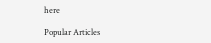here

Popular Articles